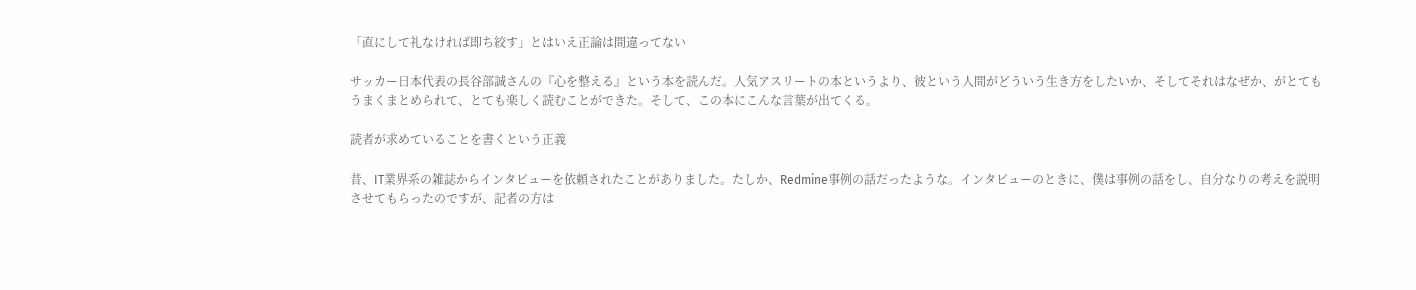「直にして礼なければ即ち絞す」とはいえ正論は間違ってない

サッカー日本代表の長谷部誠さんの『心を整える』という本を読んだ。人気アスリートの本というより、彼という人間がどういう生き方をしたいか、そしてそれはなぜか、がとてもうまくまとめられて、とても楽しく読むことができた。そして、この本にこんな言葉が出てくる。

読者が求めていることを書くという正義

昔、IT業界系の雑誌からインタビューを依頼されたことがありました。たしか、Redmine事例の話だったような。インタビューのときに、僕は事例の話をし、自分なりの考えを説明させてもらったのですが、記者の方は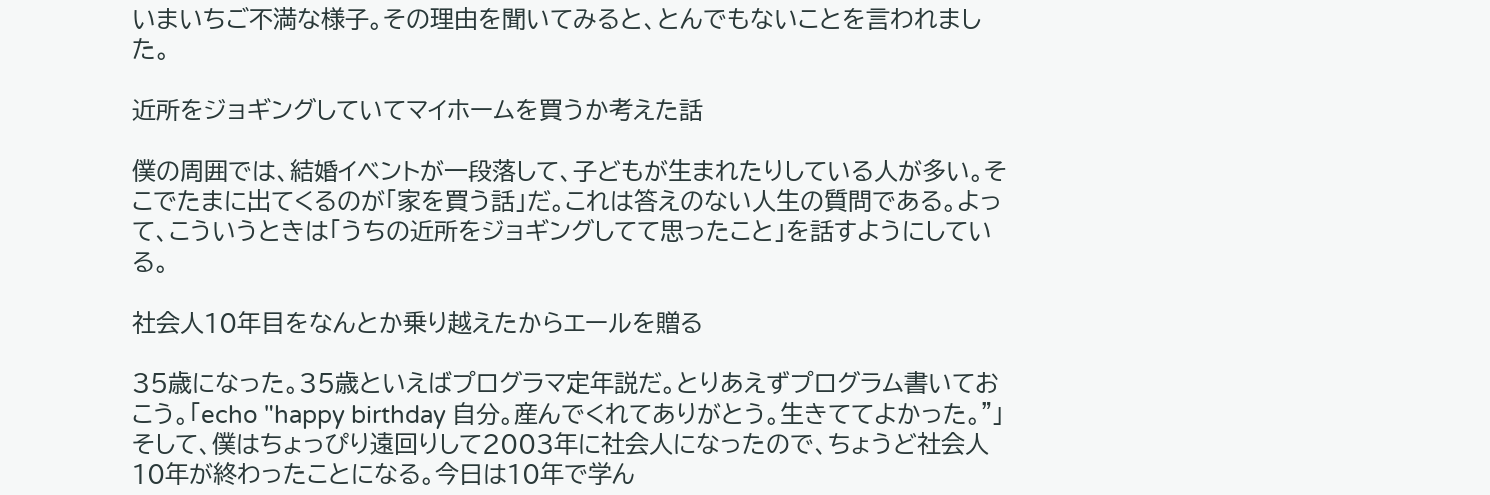いまいちご不満な様子。その理由を聞いてみると、とんでもないことを言われました。

近所をジョギングしていてマイホームを買うか考えた話

僕の周囲では、結婚イベントが一段落して、子どもが生まれたりしている人が多い。そこでたまに出てくるのが「家を買う話」だ。これは答えのない人生の質問である。よって、こういうときは「うちの近所をジョギングしてて思ったこと」を話すようにしている。

社会人10年目をなんとか乗り越えたからエールを贈る

35歳になった。35歳といえばプログラマ定年説だ。とりあえずプログラム書いておこう。「echo "happy birthday 自分。産んでくれてありがとう。生きててよかった。"」そして、僕はちょっぴり遠回りして2003年に社会人になったので、ちょうど社会人10年が終わったことになる。今日は10年で学ん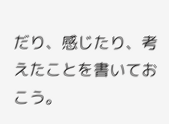だり、感じたり、考えたことを書いておこう。